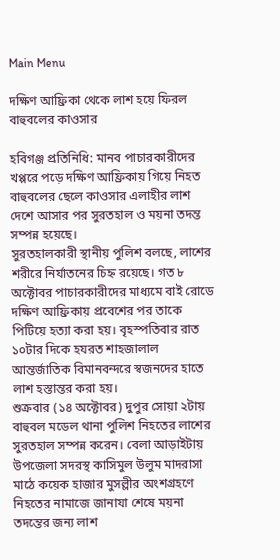Main Menu

দক্ষিণ আফ্রিকা থেকে লাশ হয়ে ফিরল বাহুবলের কাওসার

হবিগঞ্জ প্রতিনিধি: মানব পাচারকারীদের খপ্পরে পড়ে দক্ষিণ আফ্রিকায় গিয়ে নিহত বাহুবলের ছেলে কাওসার এলাহীর লাশ দেশে আসার পর সুরতহাল ও ময়না তদন্ত সম্পন্ন হয়েছে।
সুরতহালকারী স্থানীয় পুলিশ বলছে, লাশের শরীরে নির্যাতনের চিহ্ন রয়েছে। গত ৮ অক্টোবর পাচারকারীদের মাধ্যমে বাই রোডে দক্ষিণ আফ্রিকায় প্রবেশের পর তাকে পিটিয়ে হত্যা করা হয়। বৃহস্পতিবার রাত ১০টার দিকে হযরত শাহজালাল আন্তর্জাতিক বিমানবন্দরে স্বজনদের হাতে লাশ হস্তান্তর করা হয়।
শুক্রবার (১৪ অক্টোবর) দুপুর সোয়া ২টায় বাহুবল মডেল থানা পুলিশ নিহতের লাশের সুরতহাল সম্পন্ন করেন। বেলা আড়াইটায় উপজেলা সদরস্থ কাসিমুল উলুম মাদরাসা মাঠে কয়েক হাজার মুসল্লীর অংশগ্রহণে নিহতের নামাজে জানাযা শেষে ময়না তদন্তের জন্য লাশ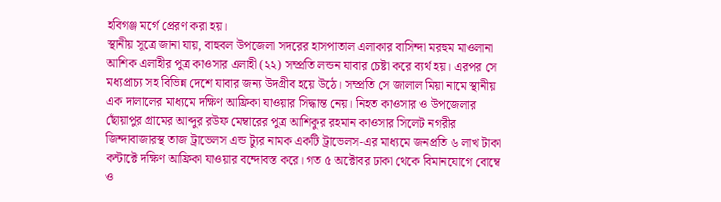হবিগঞ্জ মর্গে প্রেরণ করা হয়।
স্থানীয় সূত্রে জানা যায়, বাহুবল উপজেলা সদরের হাসপাতাল এলাকার বাসিন্দা মরহুম মাওলানা আশিক এলাহীর পুত্র কাওসার এলাহী (২২) সম্প্রতি লন্ডন যাবার চেষ্টা করে ব্যর্থ হয়। এরপর সে মধ্যপ্রাচ্য সহ বিভিন্ন দেশে যাবার জন্য উদগ্রীব হয়ে উঠে। সম্প্রতি সে জালাল মিয়া নামে স্থানীয় এক দালালের মাধ্যমে দক্ষিণ আফ্রিকা যাওয়ার সিদ্ধান্ত নেয়। নিহত কাওসার ও উপজেলার ছোঁয়াপুর গ্রামের আব্দুর রউফ মেম্বারের পুত্র আশিকুর রহমান কাওসার সিলেট নগরীর জিন্দাবাজারস্থ তাজ ট্রাভেলস এন্ড ট্যুর নামক একটি ট্রাভেলস-এর মাধ্যমে জনপ্রতি ৬ লাখ টাকা কন্টাক্টে দক্ষিণ আফ্রিকা যাওয়ার বন্দোবস্ত করে। গত ৫ অক্টোবর ঢাকা থেকে বিমানযোগে বোম্বে ও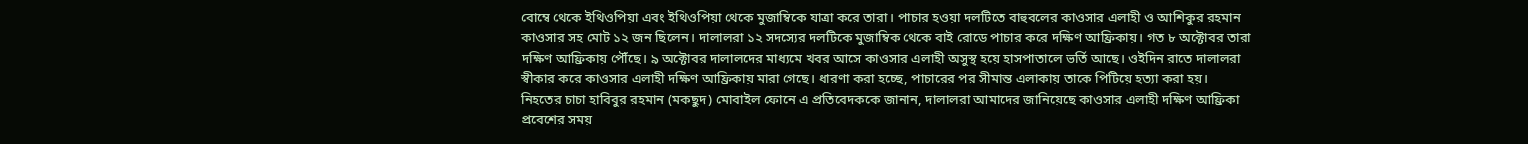বোম্বে থেকে ইথিওপিয়া এবং ইথিওপিয়া থেকে মুজাম্বিকে যাত্রা করে তারা। পাচার হওয়া দলটিতে বাহুবলের কাওসার এলাহী ও আশিকুর রহমান কাওসার সহ মোট ১২ জন ছিলেন। দালালরা ১২ সদস্যের দলটিকে মুজাম্বিক থেকে বাই রোডে পাচার করে দক্ষিণ আফ্রিকায়। গত ৮ অক্টোবর তারা দক্ষিণ আফ্রিকায় পৌঁছে। ৯ অক্টোবর দালালদের মাধ্যমে খবর আসে কাওসার এলাহী অসুস্থ হয়ে হাসপাতালে ভর্তি আছে। ওইদিন রাতে দালালরা স্বীকার করে কাওসার এলাহী দক্ষিণ আফ্রিকায় মারা গেছে। ধারণা করা হচ্ছে, পাচারের পর সীমান্ত এলাকায় তাকে পিটিয়ে হত্যা করা হয়।
নিহতের চাচা হাবিবুর রহমান (মকছুদ) মোবাইল ফোনে এ প্রতিবেদককে জানান, দালালরা আমাদের জানিয়েছে কাওসার এলাহী দক্ষিণ আফ্রিকা প্রবেশের সময়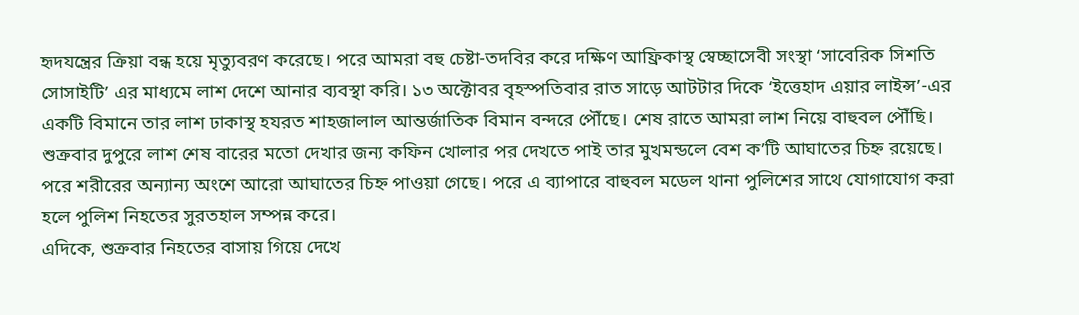হৃদযন্ত্রের ক্রিয়া বন্ধ হয়ে মৃত্যুবরণ করেছে। পরে আমরা বহু চেষ্টা-তদবির করে দক্ষিণ আফ্রিকাস্থ স্বেচ্ছাসেবী সংস্থা ‘সাবেরিক সিশতি সোসাইটি’ এর মাধ্যমে লাশ দেশে আনার ব্যবস্থা করি। ১৩ অক্টোবর বৃহস্পতিবার রাত সাড়ে আটটার দিকে ‘ইত্তেহাদ এয়ার লাইন্স’-এর একটি বিমানে তার লাশ ঢাকাস্থ হযরত শাহজালাল আন্তর্জাতিক বিমান বন্দরে পৌঁছে। শেষ রাতে আমরা লাশ নিয়ে বাহুবল পৌঁছি। শুক্রবার দুপুরে লাশ শেষ বারের মতো দেখার জন্য কফিন খোলার পর দেখতে পাই তার মুখমন্ডলে বেশ ক’টি আঘাতের চিহ্ন রয়েছে। পরে শরীরের অন্যান্য অংশে আরো আঘাতের চিহ্ন পাওয়া গেছে। পরে এ ব্যাপারে বাহুবল মডেল থানা পুলিশের সাথে যোগাযোগ করা হলে পুলিশ নিহতের সুরতহাল সম্পন্ন করে।
এদিকে, শুক্রবার নিহতের বাসায় গিয়ে দেখে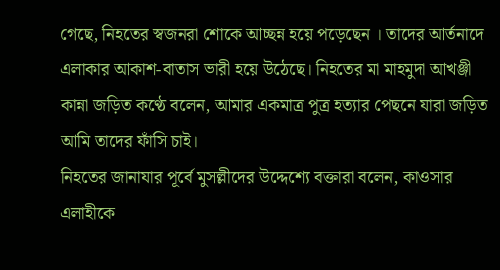গেছে, নিহতের স্বজনরা শোকে আচ্ছন্ন হয়ে পড়েছেন । তাদের আর্তনাদে এলাকার আকাশ-বাতাস ভারী হয়ে উঠেছে। নিহতের মা মাহমুদা আখঞ্জী কান্না জড়িত কণ্ঠে বলেন, আমার একমাত্র পুত্র হত্যার পেছনে যারা জড়িত আমি তাদের ফাঁসি চাই।
নিহতের জানাযার পূর্বে মুসল্লীদের উদ্দেশ্যে বক্তারা বলেন, কাওসার এলাহীকে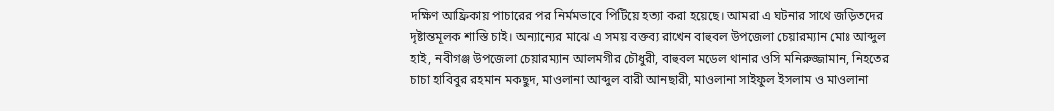দক্ষিণ আফ্রিকায় পাচারের পর নির্মমভাবে পিটিয়ে হত্যা করা হয়েছে। আমরা এ ঘটনার সাথে জড়িতদের দৃষ্টান্তমূলক শাস্তি চাই। অন্যান্যের মাঝে এ সময় বক্তব্য রাখেন বাহুবল উপজেলা চেয়ারম্যান মোঃ আব্দুল হাই, নবীগঞ্জ উপজেলা চেয়ারম্যান আলমগীর চৌধুরী, বাহুবল মডেল থানার ওসি মনিরুজ্জামান, নিহতের চাচা হাবিবুর রহমান মকছুদ, মাওলানা আব্দুল বারী আনছারী, মাওলানা সাইফুল ইসলাম ও মাওলানা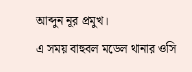আব্দুন নূর প্রমুখ।
এ সময় বাহুবল মডেল থানার ওসি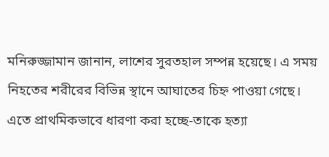মনিরুজ্জামান জানান, লাশের সুরতহাল সম্পন্ন হয়েছে। এ সময় নিহতের শরীরের বিভিন্ন স্থানে আঘাতের চিহ্ন পাওয়া গেছে। এতে প্রাথমিকভাবে ধারণা করা হচ্ছে-তাকে হত্যা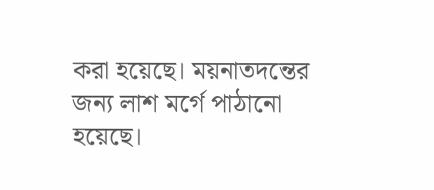করা হয়েছে। ময়নাতদন্তের জন্য লাশ মর্গে পাঠানো হয়েছে।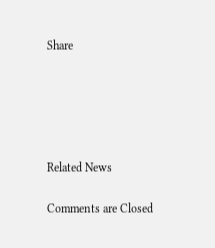Share





Related News

Comments are Closed